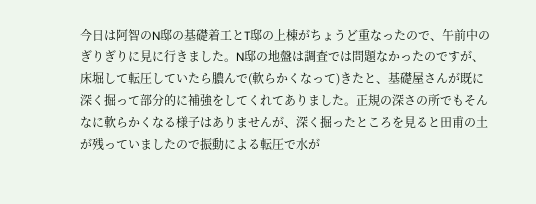今日は阿智のN邸の基礎着工とT邸の上棟がちょうど重なったので、午前中のぎりぎりに見に行きました。N邸の地盤は調査では問題なかったのですが、床堀して転圧していたら膿んで(軟らかくなって)きたと、基礎屋さんが既に深く掘って部分的に補強をしてくれてありました。正規の深さの所でもそんなに軟らかくなる様子はありませんが、深く掘ったところを見ると田甫の土が残っていましたので振動による転圧で水が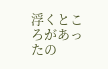浮くところがあったの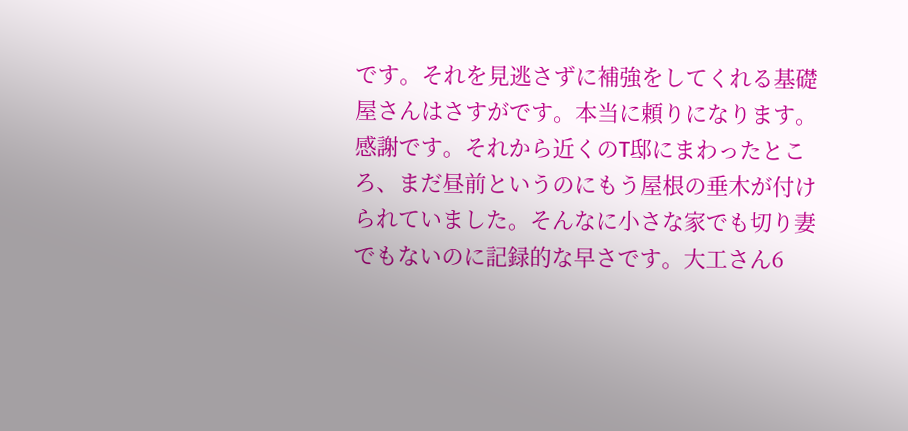です。それを見逃さずに補強をしてくれる基礎屋さんはさすがです。本当に頼りになります。感謝です。それから近くのT邸にまわったところ、まだ昼前というのにもう屋根の垂木が付けられていました。そんなに小さな家でも切り妻でもないのに記録的な早さです。大工さん6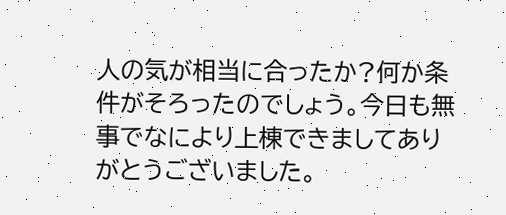人の気が相当に合ったか?何か条件がそろったのでしょう。今日も無事でなにより上棟できましてありがとうございました。